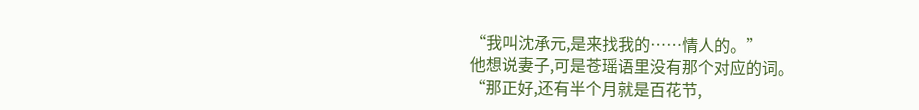“我叫沈承元,是来找我的……情人的。”
他想说妻子,可是苍瑶语里没有那个对应的词。
“那正好,还有半个月就是百花节,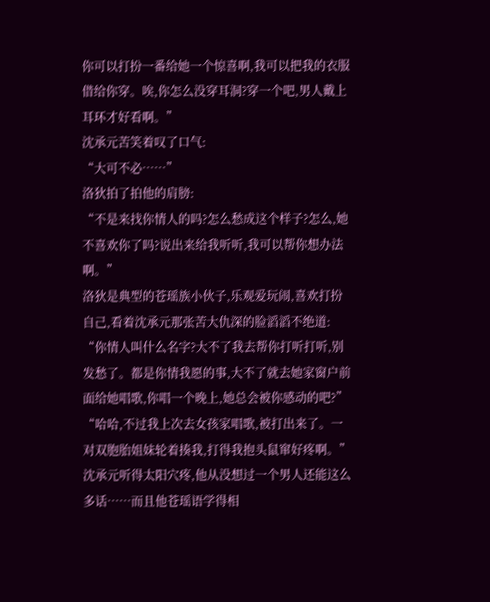你可以打扮一番给她一个惊喜啊,我可以把我的衣服借给你穿。唉,你怎么没穿耳洞?穿一个吧,男人戴上耳环才好看啊。”
沈承元苦笑着叹了口气:
“大可不必……”
洛狄拍了拍他的肩膀:
“不是来找你情人的吗?怎么愁成这个样子?怎么,她不喜欢你了吗?说出来给我听听,我可以帮你想办法啊。”
洛狄是典型的苍瑶族小伙子,乐观爱玩闹,喜欢打扮自己,看着沈承元那张苦大仇深的脸滔滔不绝道:
“你情人叫什么名字?大不了我去帮你打听打听,别发愁了。都是你情我愿的事,大不了就去她家窗户前面给她唱歌,你唱一个晚上,她总会被你感动的吧?”
“哈哈,不过我上次去女孩家唱歌,被打出来了。一对双胞胎姐妹轮着揍我,打得我抱头鼠窜好疼啊。”
沈承元听得太阳穴疼,他从没想过一个男人还能这么多话……而且他苍瑶语学得相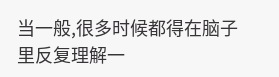当一般,很多时候都得在脑子里反复理解一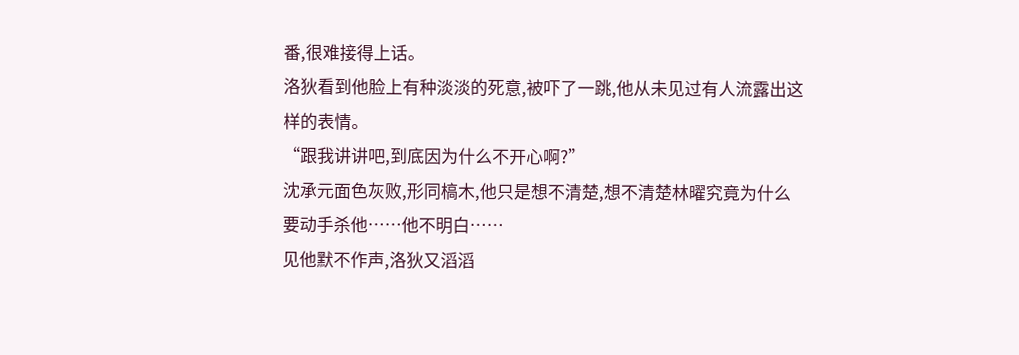番,很难接得上话。
洛狄看到他脸上有种淡淡的死意,被吓了一跳,他从未见过有人流露出这样的表情。
“跟我讲讲吧,到底因为什么不开心啊?”
沈承元面色灰败,形同槁木,他只是想不清楚,想不清楚林曜究竟为什么要动手杀他……他不明白……
见他默不作声,洛狄又滔滔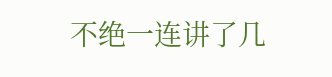不绝一连讲了几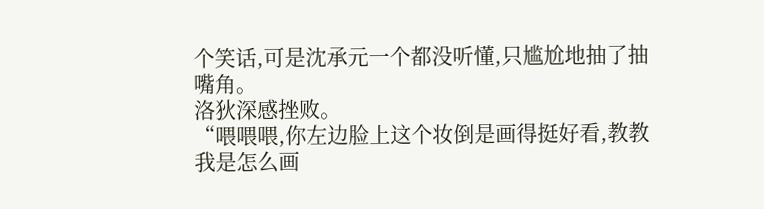个笑话,可是沈承元一个都没听懂,只尴尬地抽了抽嘴角。
洛狄深感挫败。
“喂喂喂,你左边脸上这个妆倒是画得挺好看,教教我是怎么画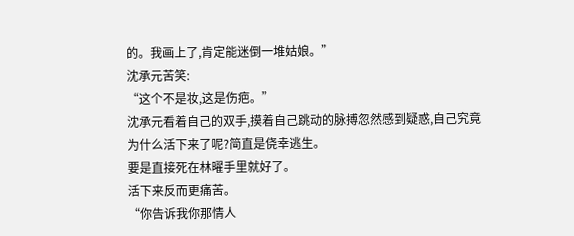的。我画上了,肯定能迷倒一堆姑娘。”
沈承元苦笑:
“这个不是妆,这是伤疤。”
沈承元看着自己的双手,摸着自己跳动的脉搏忽然感到疑惑,自己究竟为什么活下来了呢?简直是侥幸逃生。
要是直接死在林曜手里就好了。
活下来反而更痛苦。
“你告诉我你那情人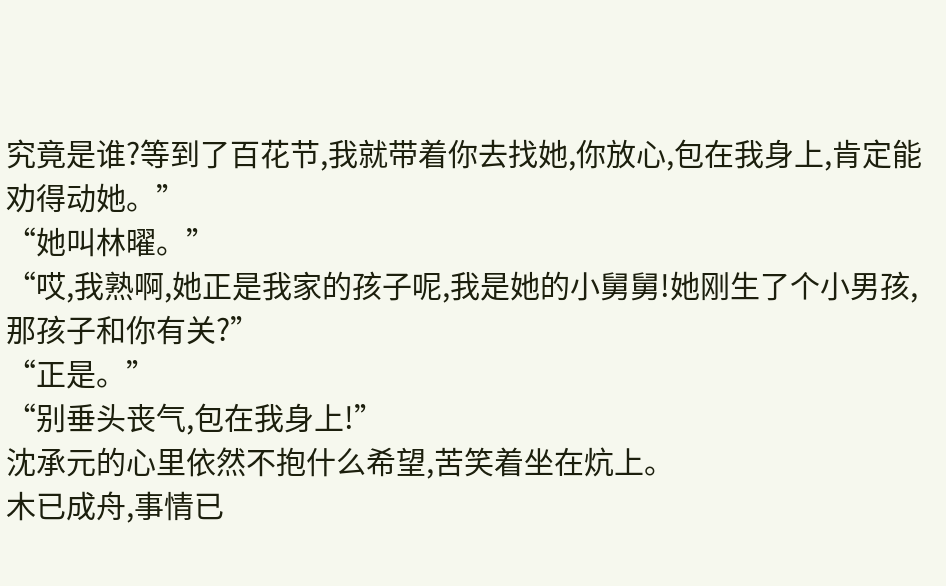究竟是谁?等到了百花节,我就带着你去找她,你放心,包在我身上,肯定能劝得动她。”
“她叫林曜。”
“哎,我熟啊,她正是我家的孩子呢,我是她的小舅舅!她刚生了个小男孩,那孩子和你有关?”
“正是。”
“别垂头丧气,包在我身上!”
沈承元的心里依然不抱什么希望,苦笑着坐在炕上。
木已成舟,事情已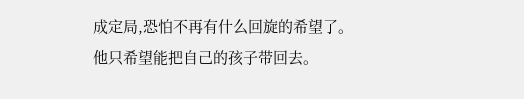成定局,恐怕不再有什么回旋的希望了。
他只希望能把自己的孩子带回去。